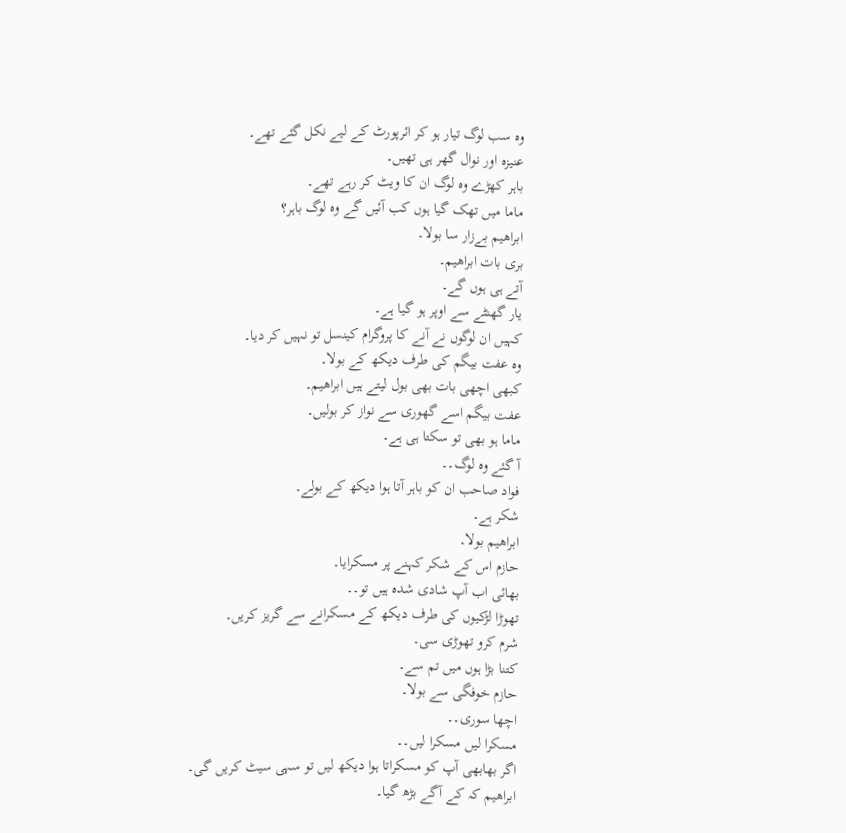وہ سب لوگ تیار ہو کر ائرپورٹ کے لیے نکل گئے تھے۔
عنیزہ اور نوال گھر ہی تھیں۔
باہر کھڑے وہ لوگ ان کا ویٹ کر رہے تھے۔
ماما میں تھک گیا ہوں کب آئیں گے وہ لوگ باہر؟
ابراھیم بےزار سا بولا۔
بری بات ابراھیم۔
آتے ہی ہوں گے۔
یار گھنٹے سے اوپر ہو گیا ہے۔
کہیں ان لوگوں نے آنے کا پروگرام کینسل تو نہیں کر دیا۔
وہ عفت بیگم کی طرف دیکھ کے بولا۔
کبھی اچھی بات بھی بول لیتے ہیں ابراھیم۔
عفت بیگم اسے گھوری سے نواز کر بولیں۔
ماما ہو بھی تو سکتا ہی ہے۔
آ گئے وہ لوگ۔۔
فواد صاحب ان کو باہر آتا ہوا دیکھ کے بولے۔
شکر ہے۔
ابراھیم بولا۔
حازم اس کے شکر کہنے پر مسکرایا۔
بھائی اب آپ شادی شدہ ہیں تو۔۔
تھوڑا لڑکیوں کی طرف دیکھ کے مسکرانے سے گریز کریں۔
شرم کرو تھوڑی سی۔
کتنا بڑا ہوں میں تم سے۔
حازم خوفگی سے بولا۔
اچھا سوری۔۔
مسکرا لیں مسکرا لیں۔۔
اگر بھابھی آپ کو مسکراتا ہوا دیکھ لیں تو سہی سیٹ کریں گی۔
ابراھیم کہ کے آگے بڑھ گیا۔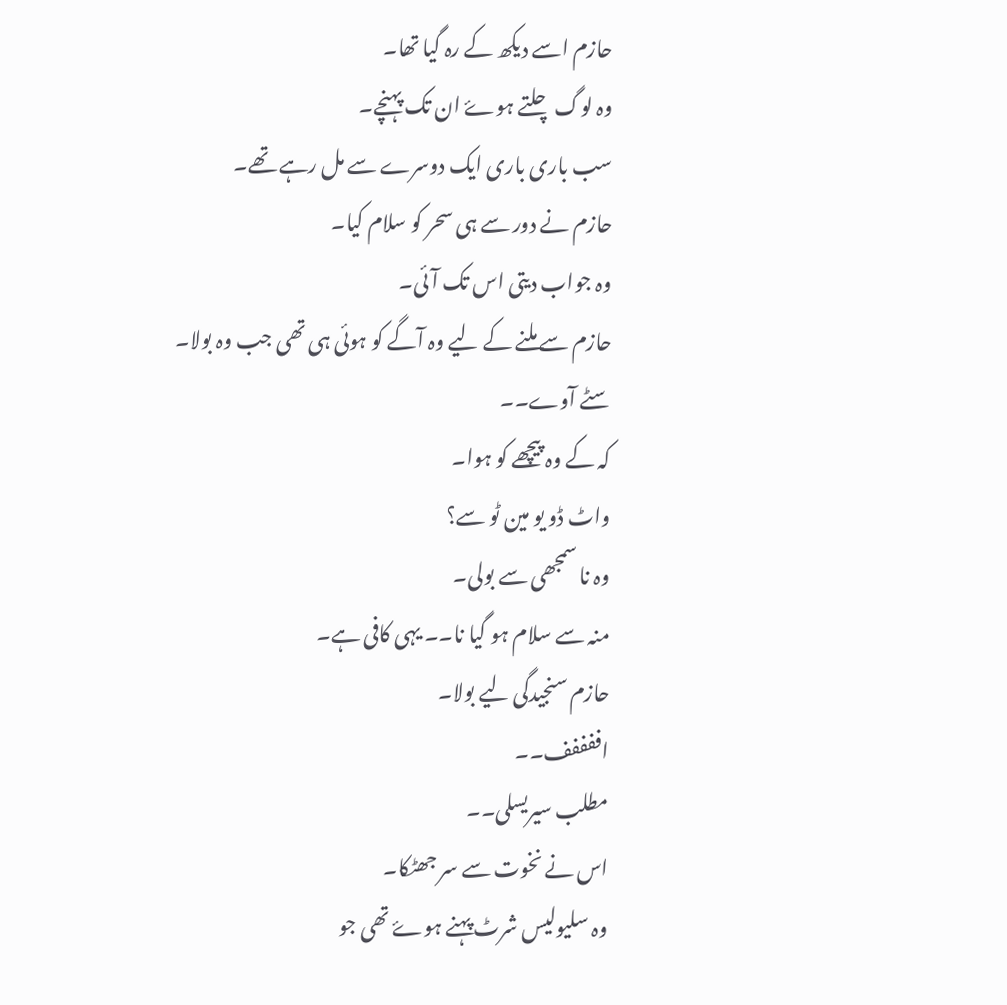حازم اسے دیکھ کے رہ گیا تھا۔
وہ لوگ چلتے ہوۓ ان تک پہنچے۔
سب باری باری ایک دوسرے سے مل رہے تھے۔
حازم نے دور سے ہی سحر کو سلام کیا۔
وہ جواب دیتی اس تک آئی۔
حازم سے ملنے کے لیے وہ آگے کو ہوئی ہی تھی جب وہ بولا۔
سٹے آوے۔۔
کہ کے وہ پیچھے کو ہوا۔
واٹ ڈو یو مین ٹو سے؟
وہ نا سمجھی سے بولی۔
منہ سے سلام ہو گیا نا۔۔ یہی کافی ہے۔
حازم سنجیدگی لیے بولا۔
اففففف۔۔
مطلب سیریسلی۔۔
اس نے نخوت سے سر جھٹکا۔
وہ سلیولیس شرٹ پہنے ہوۓ تھی جو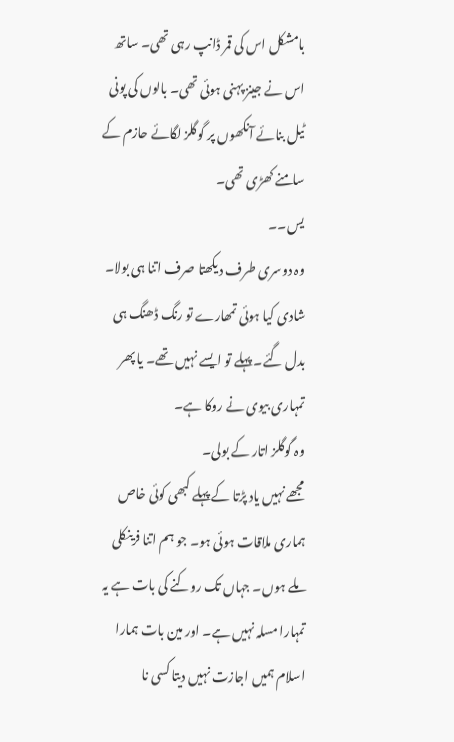بامشکل اس کی قمر ڈانپ رہی تھی۔ ساتھ اس نے جینز پہنی ہوئی تھی۔ بالوں کی پونی ٹیل بنائے آنکھوں پر گوگلز لگائے حازم کے سامنے کھڑی تھی۔
یس۔۔
وہ دوسری طرف دیکھتا صرف اتنا ہی بولا۔
شادی کیا ہوئی تمھارے تو رنگ ڈھنگ ہی بدل گئے۔ پہلے تو ایسے نہیں تھے۔ یا پھر تمہاری بیوی نے روکا ہے۔
وہ گوگلز اتار کے بولی۔
مجھے نہیں یاد پڑتا کے پہلے کبھی کوئی خاص ہماری ملاقات ہوئی ہو۔ جو ہم اتنا فرینکلی ملے ہوں۔ جہاں تک روکنے کی بات ہے یہ تمہارا مسلہ نہیں ہے۔ اور مین بات ہمارا اسلام ہمیں اجازت نہیں دیتا کسی نا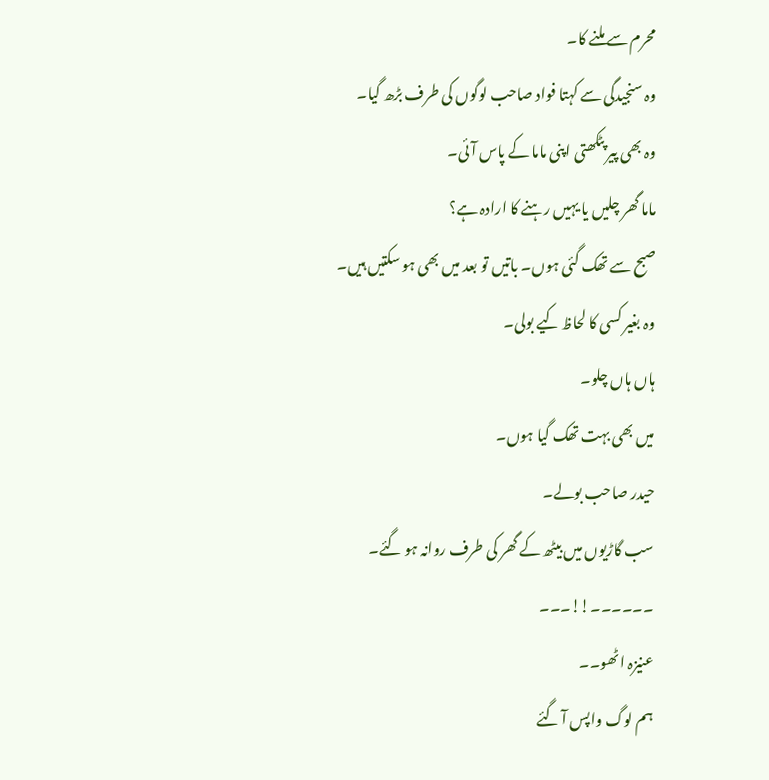محرم سے ملنے کا۔
وہ سنجیدگی سے کہتا فواد صاحب لوگوں کی طرف بڑھ گیا۔
وہ بھی پیر پٹکھتی اپنی ماما کے پاس آئی۔
ماما گھر چلیں یا یہیں رہنے کا ارادہ ہے؟
صبح سے تھک گئی ہوں۔ باتیں تو بعد میں بھی ہو سکتیں ہیں۔
وہ بغیر کسی کا لحاظ کیے بولی۔
ہاں ہاں چلو۔
میں بھی بہت تھک گیا ہوں۔
حیدر صاحب بولے۔
سب گاڑیوں میں بیٹھ کے گھر کی طرف روانہ ہو گئے۔
۔۔۔۔۔۔!!۔۔۔
عنیزہ اٹھو۔۔
ہم لوگ واپس آ گئے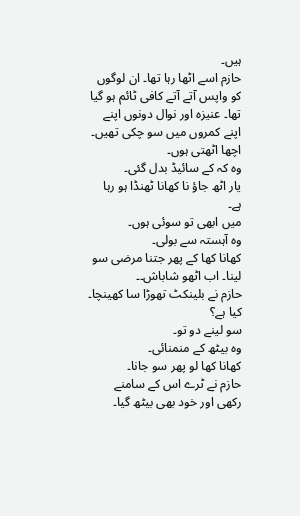ہیں۔
حازم اسے اٹھا رہا تھا۔ ان لوگوں کو واپس آتے آتے کافی ٹائم ہو گیا تھا۔ عنیزہ اور نوال دونوں اپنے اپنے کمروں میں سو چکی تھیں۔
اچھا اٹھتی ہوں۔
وہ کہ کے سائیڈ بدل گئی۔
یار اٹھ جاؤ نا کھانا ٹھنڈا ہو رہا ہے۔
میں ابھی تو سوئی ہوں۔
وہ آہستہ سے بولی۔
کھانا کھا کے پھر جتنا مرضی سو لینا۔ اب اٹھو شاباش۔۔
حازم نے بلینکٹ تھوڑا سا کھینچا۔
کیا ہے؟
سو لینے دو تو۔
وہ بیٹھ کے منمنائی۔
کھانا کھا لو پھر سو جانا۔
حازم نے ٹرے اس کے سامنے رکھی اور خود بھی بیٹھ گیا۔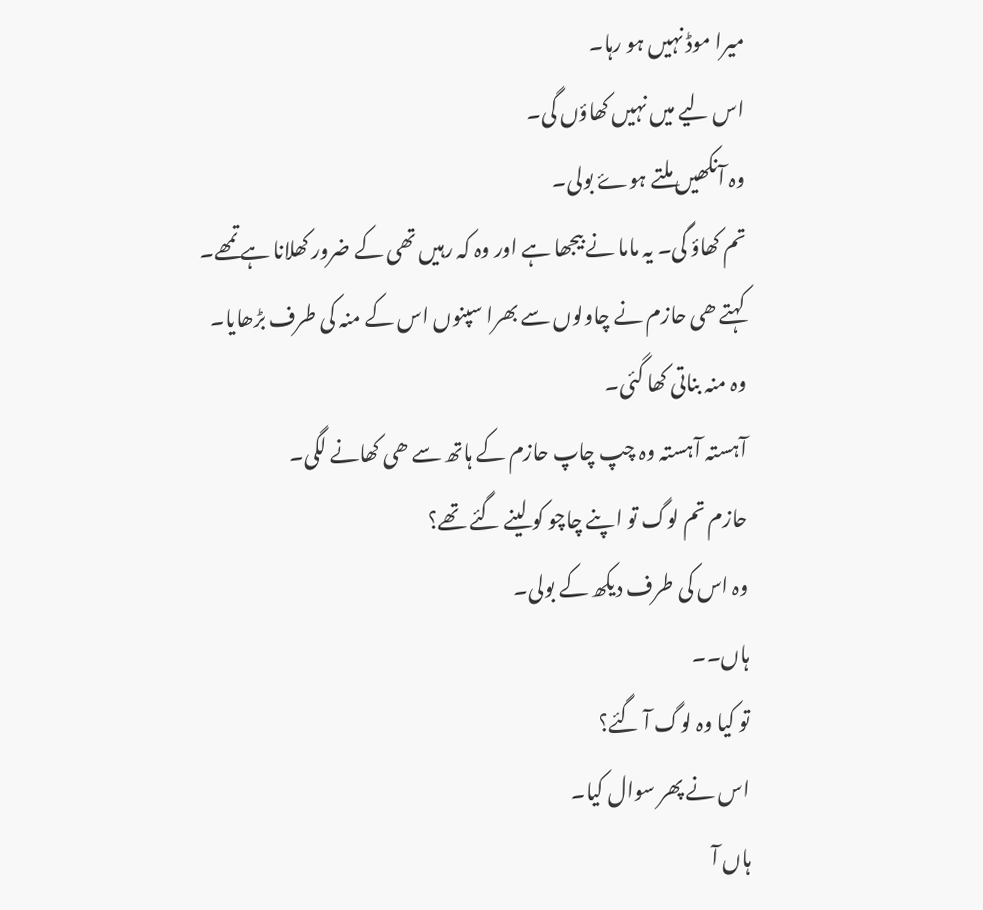میرا موڈ نہیں ہو رہا۔
اس لیے میں نہیں کھاؤں گی۔
وہ آنکھیں ملتے ہوۓ بولی۔
تم کھاؤ گی۔ یہ ماما نے بیجھا ہے اور وہ کہ رہیں تھی کے ضرور کھلانا ہے تمھے۔
کہتے ھی حازم نے چاولوں سے بھرا سپنوں اس کے منہ کی طرف بڑھایا۔
وہ منہ بناتی کھا گئی۔
آہستہ آہستہ وہ چپ چاپ حازم کے ہاتھ سے ھی کھانے لگی۔
حازم تم لوگ تو اپنے چاچو کو لینے گئے تھے؟
وہ اس کی طرف دیکھ کے بولی۔
ہاں۔۔
تو کیا وہ لوگ آ گئے؟
اس نے پھر سوال کیا۔
ہاں آ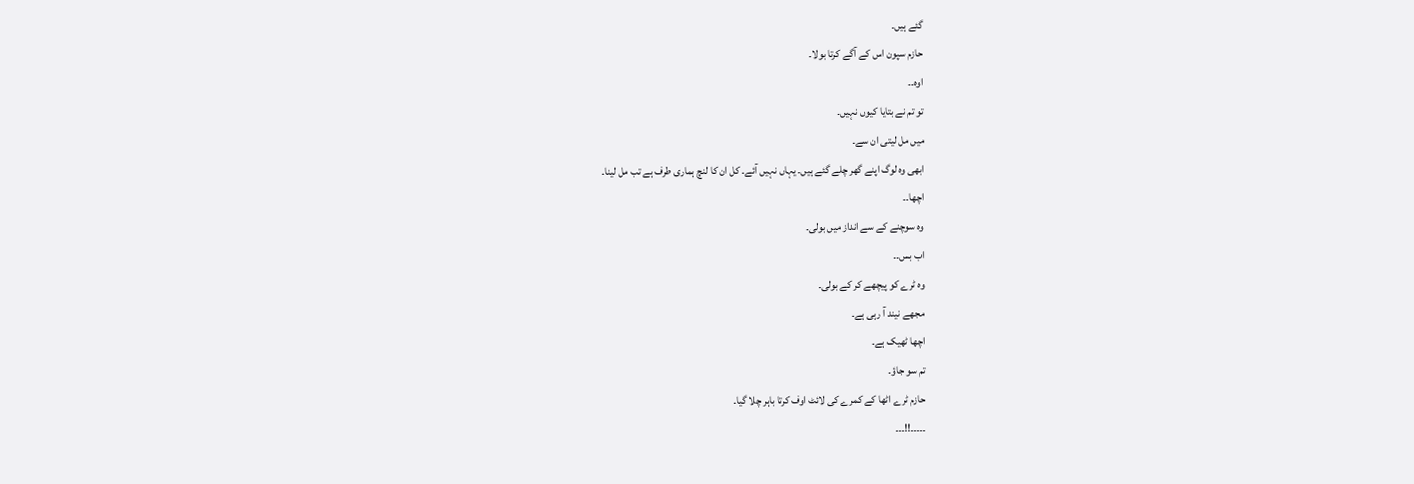گئے ہیں۔
حازم سپون اس کے آگے کرتا بولا۔
اوہ۔۔
تو تم نے بتایا کیوں نہیں۔
میں مل لیتی ان سے۔
ابھی وہ لوگ اپنے گھر چلے گئے ہیں۔ یہاں نہیں آئے۔ کل ان کا لنچ ہماری طرف ہے تب مل لینا۔
اچھا۔۔
وہ سوچنے کے سے انداز میں بولی۔
اب بس۔۔
وہ ٹرے کو پیچھے کر کے بولی۔
مجھے نیند آ رہی ہے۔
اچھا ٹھیک ہے۔
تم سو جاؤ۔
حازم ٹرے اٹھا کے کمرے کی لائٹ اوف کرتا باہر چلا گیا۔
۔۔۔۔۔!!۔۔۔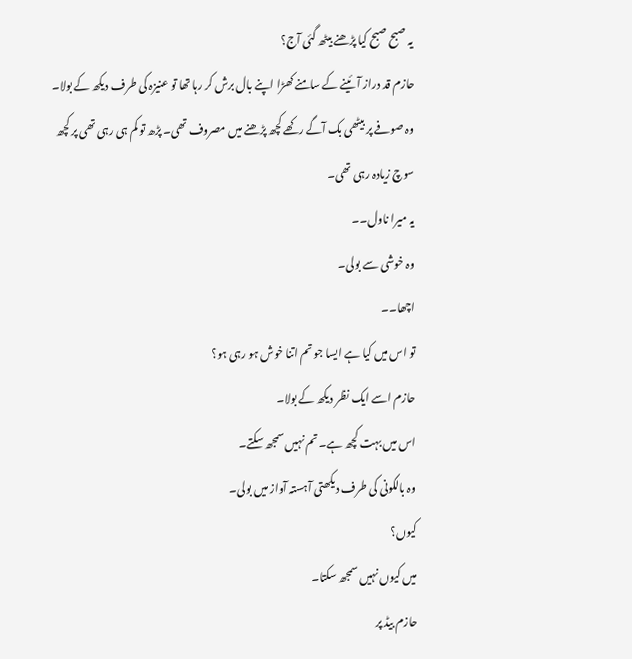یہ صبح صبح کیا پڑھنے بیٹھ گئی آج؟
حازم قد دراز آئینے کے سامنے کھڑا اپنے بال برش کر رہا تھا تو عنیزہ کی طرف دیکھ کے بولا۔
وہ صوفے پر بیٹھی بک آگے رکھے کچھ پڑھنے میں مصروف تھی۔ پڑھ تو کم ہی رہی تھی پر کچھ سوچ زیادہ رہی تھی۔
یہ میرا ناول۔۔
وہ خوشی سے بولی۔
اچھا۔۔
تو اس میں کیا ہے ایسا جو تم اتنا خوش ہو رہی ہو؟
حازم اسے ایک نظر دیکھ کے بولا۔
اس میں بہت کچھ ہے۔ تم نہیں سمجھ سکتے۔
وہ بالکونی کی طرف دیکھتی آہستہ آواز میں بولی۔
کیوں؟
میں کیوں نہیں سمجھ سکتا۔
حازم بیڈ پر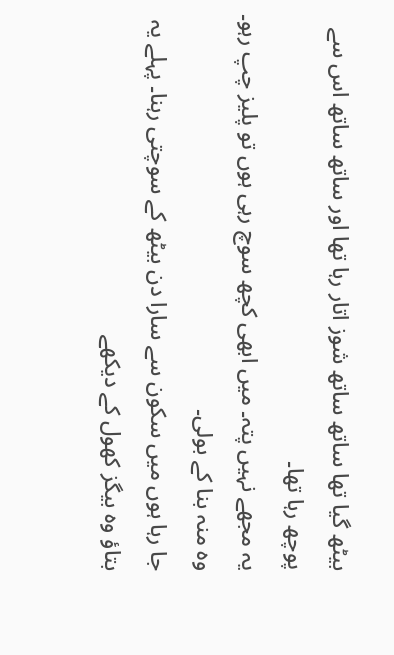بیٹھ گیا تھا ساتھ ساتھ شوز اتار رہا تھا اور ساتھ ساتھ اس سے پوچھ رہا تھا۔
یہ مجھے نہیں پتہ۔ میں ابھی کچھ سوچ رہی ہوں تو پلیز چپ رہو۔
وہ منہ بنا کے بولی۔
جا رہا ہوں میں سکون سے سارا دن بیٹھ کے سوچتی رہنا۔ پہلے یہ بتاؤ وہ بیگز کھول کے دیکھے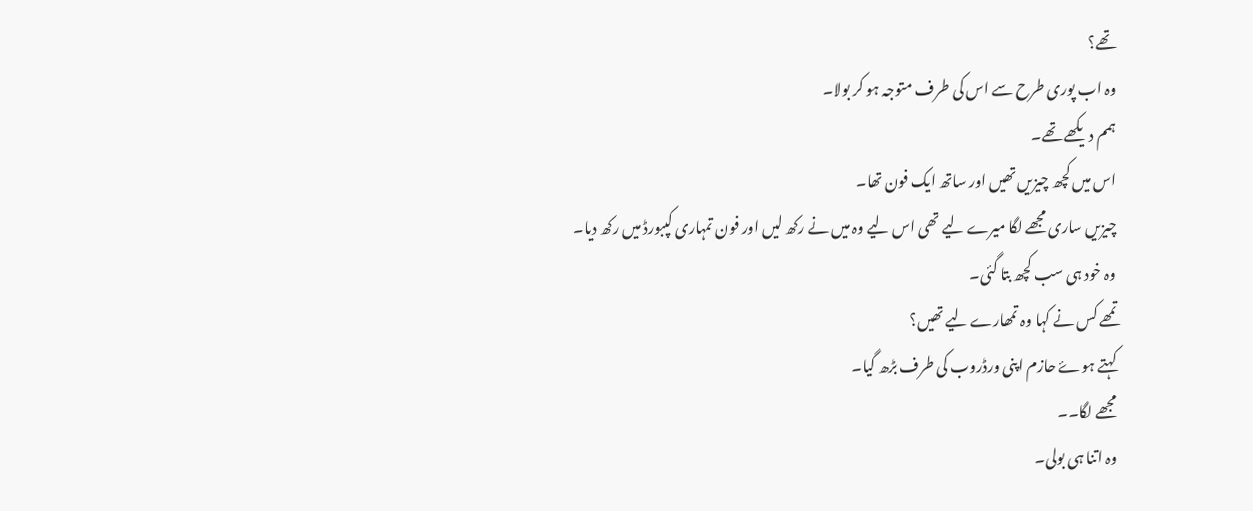تھے؟
وہ اب پوری طرح سے اس کی طرف متوجہ ہو کر بولا۔
ہمم دیکھے تھے۔
اس میں کچھ چیزیں تھیں اور ساتھ ایک فون تھا۔
چیزیں ساری مجھے لگا میرے لیے تھی اس لیے وہ میں نے رکھ لیں اور فون تمہاری کپبورڈ میں رکھ دیا۔
وہ خود ہی سب کچھ بتا گئی۔
تمھے کس نے کہا وہ تمھارے لیے تھیں؟
کہتے ہوۓ حازم اپنی ورڈروب کی طرف بڑھ گیا۔
مجھے لگا۔۔
وہ اتنا ہی بولی۔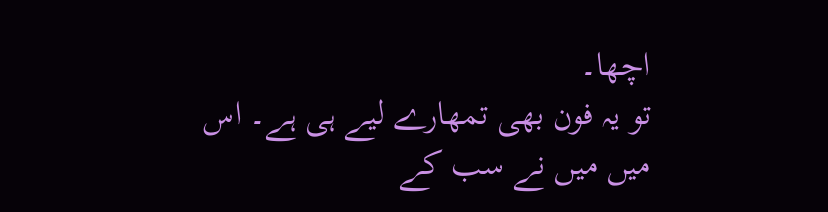اچھا۔
تو یہ فون بھی تمھارے لیے ہی ہے۔ اس میں میں نے سب کے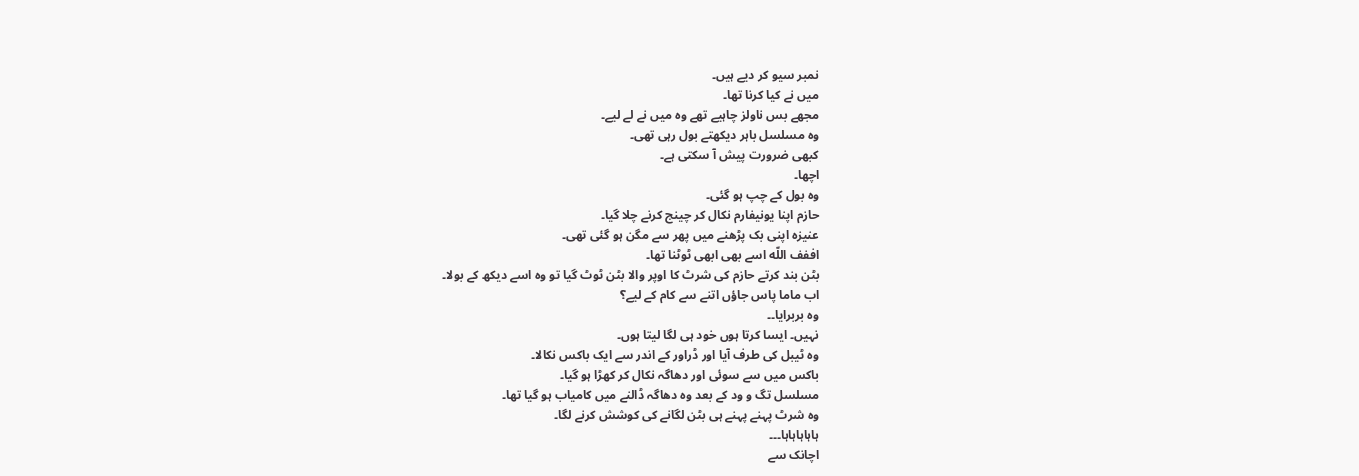نمبر سیو کر دیے ہیں۔
میں نے کیا کرنا تھا۔
مجھے بس ناولز چاہیے تھے وہ میں نے لے لیے۔
وہ مسلسل باہر دیکھتے بول رہی تھی۔
کبھی ضرورت پیش آ سکتی ہے۔
اچھا۔
وہ بول کے چپ ہو گئی۔
حازم اپنا یونیفارم نکال کر چینج کرنے چلا گیا۔
عنیزہ اپنی بک پڑھنے میں پھر سے مگن ہو گئی تھی۔
اففف اللّه اسے بھی ابھی ٹوٹنا تھا۔
بٹن بند کرتے حازم کی شرٹ کا اوپر والا بٹن ٹوٹ گیا تو وہ اسے دیکھ کے بولا۔
اب ماما پاس جاؤں اتنے سے کام کے لیے؟
وہ بربرایا۔۔
نہیں۔ ایسا کرتا ہوں خود ہی لگا لیتا ہوں۔
وہ ٹیبل کی طرف آیا اور ڈراور کے اندر سے ایک باکس نکالا۔
باکس میں سے سوئی اور دھاگہ نکال کر کھڑا ہو گیا۔
مسلسل تگ و ود کے بعد وہ دھاگہ ڈالنے میں کامیاب ہو گیا تھا۔
وہ شرٹ پہنے پہنے ہی بٹن لگانے کی کوشش کرنے لگا۔
ہاہاہاہاہا۔۔۔
اچانک سے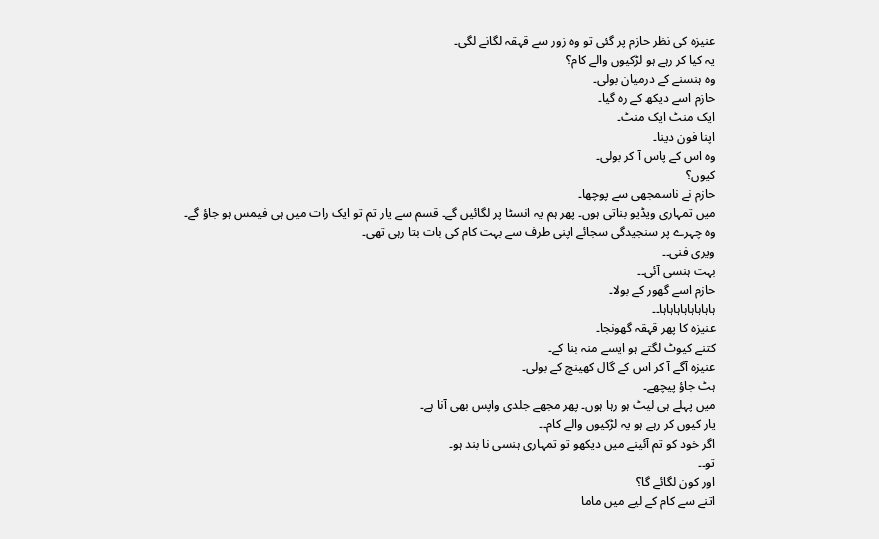عنیزہ کی نظر حازم پر گئی تو وہ زور سے قہقہ لگانے لگی۔
یہ کیا کر رہے ہو لڑکیوں والے کام؟
وہ ہنسنے کے درمیان بولی۔
حازم اسے دیکھ کے رہ گیا۔
ایک منٹ ایک منٹ۔
اپنا فون دینا۔
وہ اس کے پاس آ کر بولی۔
کیوں؟
حازم نے ناسمجھی سے پوچھا۔
میں تمہاری ویڈیو بناتی ہوں۔ پھر ہم یہ انسٹا پر لگائیں گے۔ قسم سے یار تم تو ایک رات میں ہی فیمس ہو جاؤ گے۔
وہ چہرے پر سنجیدگی سجائے اپنی طرف سے بہت کام کی بات بتا رہی تھی۔
ویری فنی۔۔
بہت ہنسی آئی۔۔
حازم اسے گھور کے بولا۔
ہاہاہاہاہاہاہاہا۔۔
عنیزہ کا پھر قہقہ گھونجا۔
کتنے کیوٹ لگتے ہو ایسے منہ بنا کے۔
عنیزہ آگے آ کر اس کے گال کھینچ کے بولی۔
ہٹ جاؤ پیچھے۔
میں پہلے ہی لیٹ ہو رہا ہوں۔ پھر مجھے جلدی واپس بھی آنا ہے۔
یار کیوں کر رہے ہو یہ لڑکیوں والے کام۔۔
اگر خود کو تم آئینے میں دیکھو تو تمہاری ہنسی نا بند ہو۔
تو۔۔
اور کون لگائے گا؟
اتنے سے کام کے لیے میں ماما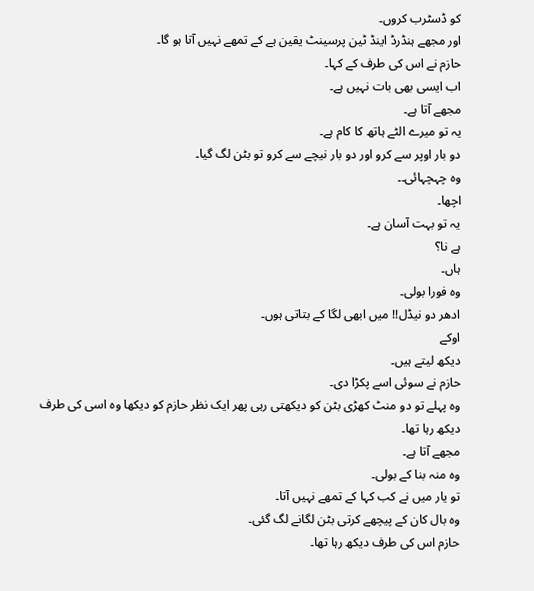کو ڈسٹرب کروں۔
اور مجھے ہنڈرڈ اینڈ ٹین پرسینٹ یقین ہے کے تمھے نہیں آتا ہو گا۔
حازم نے اس کی طرف کے کہا۔
اب ایسی بھی بات نہیں ہے۔
مجھے آتا ہے۔
یہ تو میرے الٹے ہاتھ کا کام ہے۔
دو بار اوپر سے کرو اور دو بار نیچے سے کرو تو بٹن لگ گیا۔
وہ چہچہائی۔۔
اچھا۔
یہ تو بہت آسان ہے۔
ہے نا؟
ہاں۔
وہ فورا بولی۔
ادھر دو نیڈل!! میں ابھی لگا کے بتاتی ہوں۔
اوکے
دیکھ لیتے ہیں۔
حازم نے سوئی اسے پکڑا دی۔
وہ پہلے تو دو منٹ کھڑی بٹن کو دیکھتی رہی پھر ایک نظر حازم کو دیکھا وہ اسی کی طرف دیکھ رہا تھا۔
مجھے آتا ہے۔
وہ منہ بنا کے بولی۔
تو یار میں نے کب کہا کے تمھے نہیں آتا۔
وہ بال کان کے پیچھے کرتی بٹن لگانے لگ گئی۔
حازم اس کی طرف دیکھ رہا تھا۔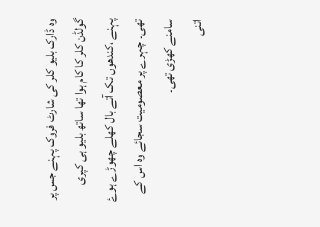وہ ڈارک بلیو کلر کی شارٹ فروک پہنے جس پر گولڈن کلر کا کام ہوا تھا ساتھ بلیو ہی کپری پہنے ،کندھوں تک آتے بال کھلے چھوڑے ہوۓ تھی۔ چہرے پر معصومیت سجائے وہ اس کے سامنے کھڑی تھی۔
اتنی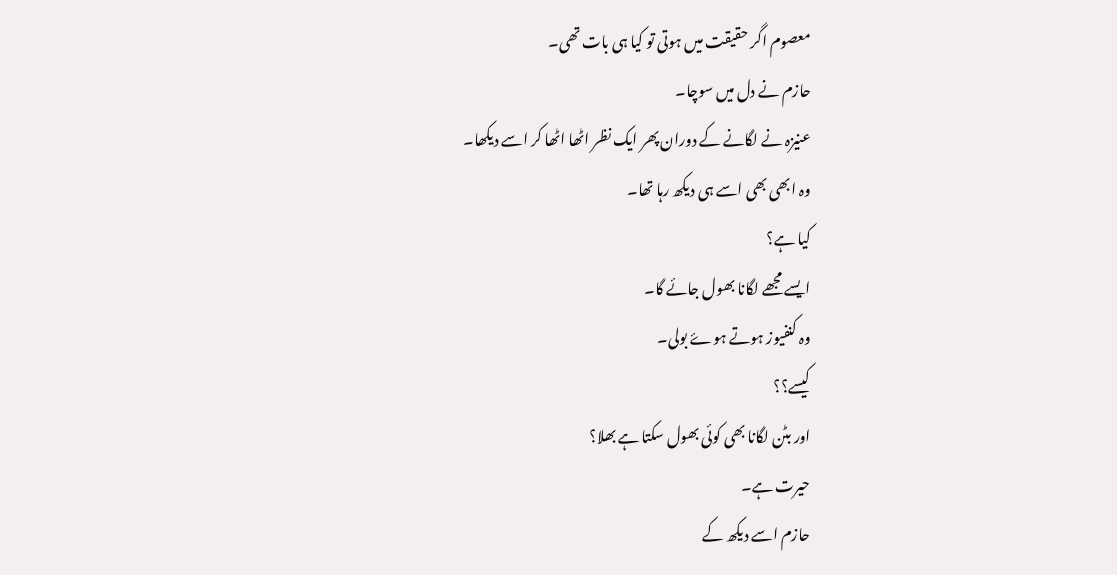معصوم اگر حقیقت میں ہوتی تو کیا ہی بات تھی۔
حازم نے دل میں سوچا۔
عنیزہ نے لگانے کے دوران پھر ایک نظر اٹھا اٹھا کر اسے دیکھا۔
وہ ابھی بھی اسے ہی دیکھ رہا تھا۔
کیا ہے؟
ایسے مجھے لگانا بھول جائے گا۔
وہ کنفیوز ہوتے ہوۓ بولی۔
کیسے؟؟
اور بٹن لگانا بھی کوئی بھول سکتا ہے بھلا؟
حیرت ہے۔
حازم اسے دیکھ کے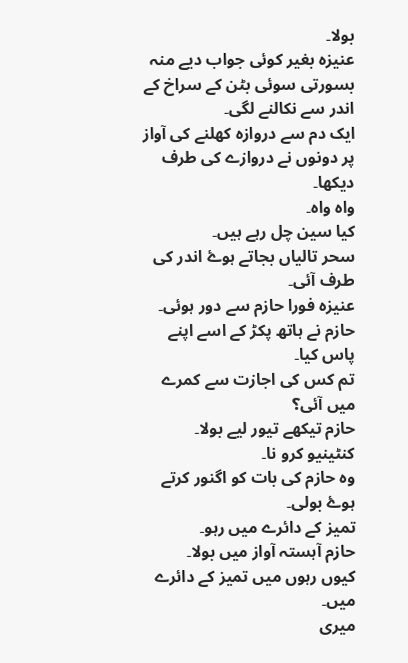بولا۔
عنیزہ بغیر کوئی جواب دیے منہ بسورتی سوئی بٹن کے سراخ کے اندر سے نکالنے لگی۔
ایک دم سے دروازہ کھلنے کی آواز پر دونوں نے دروازے کی طرف دیکھا۔
واہ واہ۔
کیا سین چل رہے ہیں۔
سحر تالیاں بجاتے ہوۓ اندر کی طرف آئی۔
عنیزہ فورا حازم سے دور ہوئی۔
حازم نے ہاتھ پکڑ کے اسے اپنے پاس کیا۔
تم کس کی اجازت سے کمرے میں آئی؟
حازم تیکھے تیور لیے بولا۔
کنٹینیو کرو نا۔
وہ حازم کی بات کو اگنور کرتے ہوۓ بولی۔
تمیز کے دائرے میں رہو۔
حازم آہستہ آواز میں بولا۔
کیوں رہوں میں تمیز کے دائرے میں۔
میری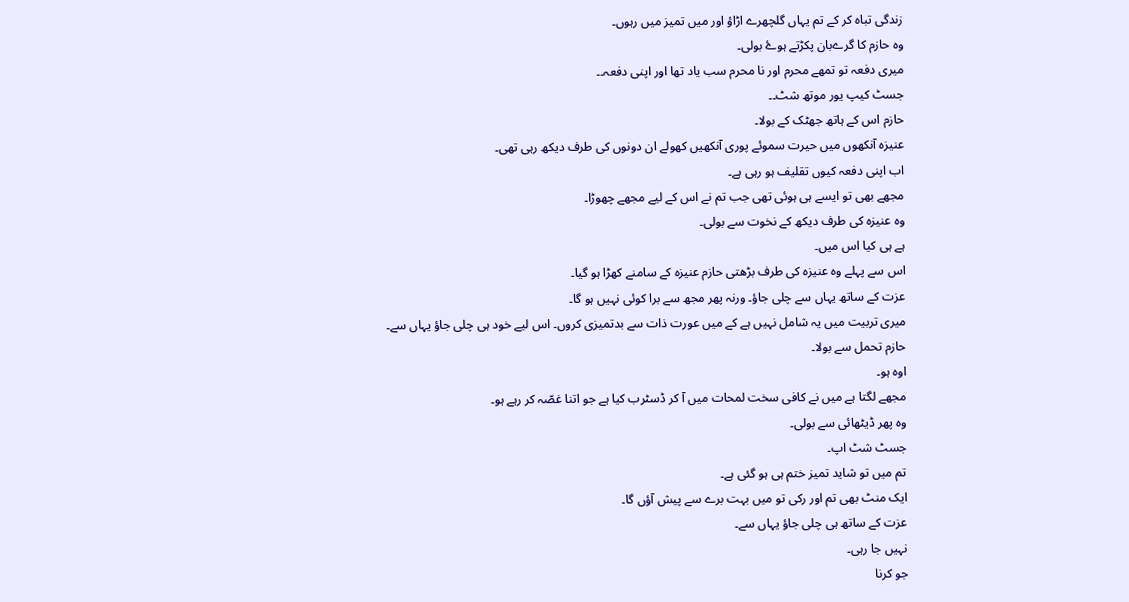زندگی تباہ کر کے تم یہاں گلچھرے اڑاؤ اور میں تمیز میں رہوں۔
وہ حازم کا گرےبان پکڑتے ہوۓ بولی۔
میری دفعہ تو تمھے محرم اور نا محرم سب یاد تھا اور اپنی دفعہ۔۔
جسٹ کیپ یور موتھ شٹ۔۔
حازم اس کے ہاتھ جھٹک کے بولا۔
عنیزہ آنکھوں میں حیرت سموئے پوری آنکھیں کھولے ان دونوں کی طرف دیکھ رہی تھی۔
اب اپنی دفعہ کیوں تقلیف ہو رہی ہے۔
مجھے بھی تو ایسے ہی ہوئی تھی جب تم نے اس کے لیے مجھے چھوڑا۔
وہ عنیزہ کی طرف دیکھ کے نخوت سے بولی۔
ہے ہی کیا اس میں۔
اس سے پہلے وہ عنیزہ کی طرف بڑھتی حازم عنیزہ کے سامنے کھڑا ہو گیا۔
عزت کے ساتھ یہاں سے چلی جاؤ۔ ورنہ پھر مجھ سے برا کوئی نہیں ہو گا۔
میری تربیت میں یہ شامل نہیں ہے کے میں عورت ذات سے بدتمیزی کروں۔ اس لیے خود ہی چلی جاؤ یہاں سے۔
حازم تحمل سے بولا۔
اوہ ہو۔
مجھے لگتا ہے میں نے کافی سخت لمحات میں آ کر ڈسٹرب کیا ہے جو اتنا غصّہ کر رہے ہو۔
وہ پھر ڈیٹھائی سے بولی۔
جسٹ شٹ اپ۔
تم میں تو شاید تمیز ختم ہی ہو گئی ہے۔
ایک منٹ بھی تم اور رکی تو میں بہت برے سے پیش آؤں گا۔
عزت کے ساتھ ہی چلی جاؤ یہاں سے۔
نہیں جا رہی۔
جو کرنا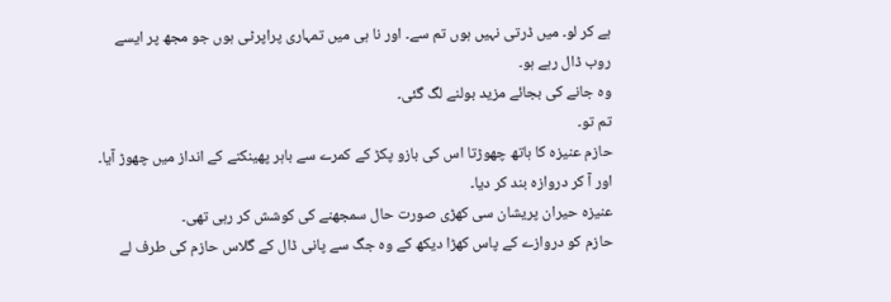ہے کر لو۔ میں ڈرتی نہیں ہوں تم سے۔ اور نا ہی میں تمہاری پراپرٹی ہوں جو مجھ پر ایسے روب ڈال رہے ہو۔
وہ جانے کی بجائے مزید بولنے لگ گئی۔
تم تو۔
حازم عنیزہ کا ہاتھ چھوڑتا اس کی بازو پکڑ کے کمرے سے باہر پھینکنے کے انداز میں چھوڑ آیا۔ اور آ کر دروازہ بند کر دیا۔
عنیزہ حیران پریشان سی کھڑی صورت حال سمجھنے کی کوشش کر رہی تھی۔
حازم کو دروازے کے پاس کھڑا دیکھ کے وہ جگ سے پانی ڈال کے گلاس حازم کی طرف لے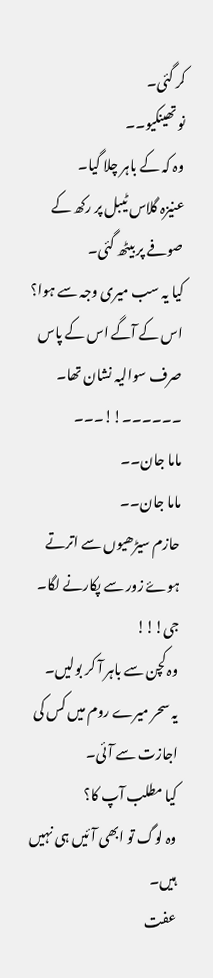کر گئی۔
نو تھینکیو۔۔
وہ کہ کے باہر چلا گیا۔
عنیزہ گلاس ٹیبل پر رکھ کے صوفے پر بیٹھ گئی۔
کیا یہ سب میری وجہ سے ہوا؟
اس کے آگے اس کے پاس صرف سوالیہ نشان تھا۔
۔۔۔۔۔۔!!۔۔۔
ماما جان۔۔
ماما جان۔۔
حازم سیڑھیوں سے اترتے ہوۓ زور سے پکارنے لگا۔
جی!!!
وہ کچن سے باہر آ کر بولیں۔
یہ سحر میرے روم میں کس کی اجازت سے آئی۔
کیا مطلب آپ کا؟
وہ لوگ تو ابھی آئیں ہی نہیں ہیں۔
عفت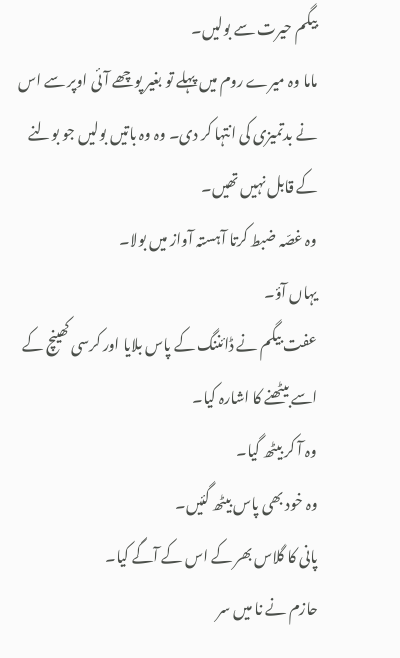بیگم حیرت سے بولیں۔
ماما وہ میرے روم میں پہلے تو بغیر پوچھے آئی اوپر سے اس نے بدتمیزی کی انتہا کر دی۔ وہ وہ باتیں بولیں جو بولنے کے قابل نہیں تھیں۔
وہ غصّہ ضبط کرتا آہستہ آواز میں بولا۔
یہاں آؤ۔
عفت بیگم نے ڈائننگ کے پاس بلایا اور کرسی کھینچ کے اسے بیٹھنے کا اشارہ کیا۔
وہ آ کر بیٹھ گیا۔
وہ خود بھی پاس بیٹھ گئیں۔
پانی کا گلاس بھر کے اس کے آگے کیا۔
حازم نے نا میں سر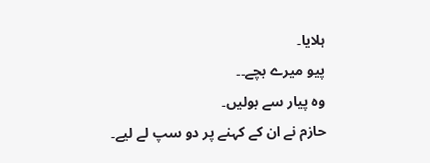ہلایا۔
پیو میرے بچے۔۔
وہ پیار سے بولیں۔
حازم نے ان کے کہنے پر دو سپ لے لیے۔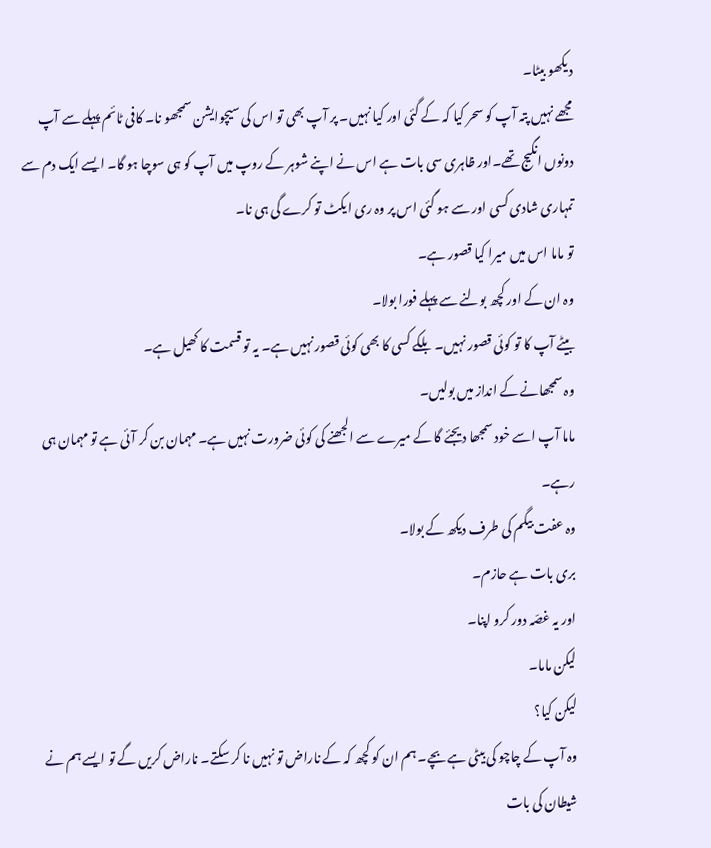دیکھو بیٹا۔
مجھے نہیں پتہ آپ کو سحر کیا کہ کے گئی اور کیا نہیں۔ پر آپ بھی تو اس کی سیچوایشن سمجھو نا۔ کافی ٹائم پہلے سے آپ دونوں انگیج تھے۔اور ظاہری سی بات ہے اس نے اپنے شوہر کے روپ میں آپ کو ہی سوچا ہو گا۔ ایسے ایک دم سے تمہاری شادی کسی اور سے ہو گئی اس پر وہ ری ایکٹ تو کرے گی ہی نا۔
تو ماما اس میں میرا کیا قصور ہے۔
وہ ان کے اور کچھ بولنے سے پہلے فورا بولا۔
بیٹے آپ کا تو کوئی قصور نہیں۔ بلکے کسی کا بھی کوئی قصور نہیں ہے۔ یہ تو قسمت کا کھیل ہے۔
وہ سمجھانے کے انداز میں بولیں۔
ماما آپ اسے خود سمجھا دیجئے گا کے میرے سے الجھنے کی کوئی ضرورت نہیں ہے۔ مہمان بن کر آئی ہے تو مہمان ہی رہے۔
وہ عفت بیگم کی طرف دیکھ کے بولا۔
بری بات ہے حازم۔
اور یہ غصّہ دور کرو اپنا۔
لیکن ماما۔
لیکن کیا؟
وہ آپ کے چاچو کی بیٹی ہے بچے۔ ہم ان کو کچھ کہ کے ناراض تو نہیں نا کر سکتے۔ ناراض کریں گے تو ایسے ہم نے شیطان کی بات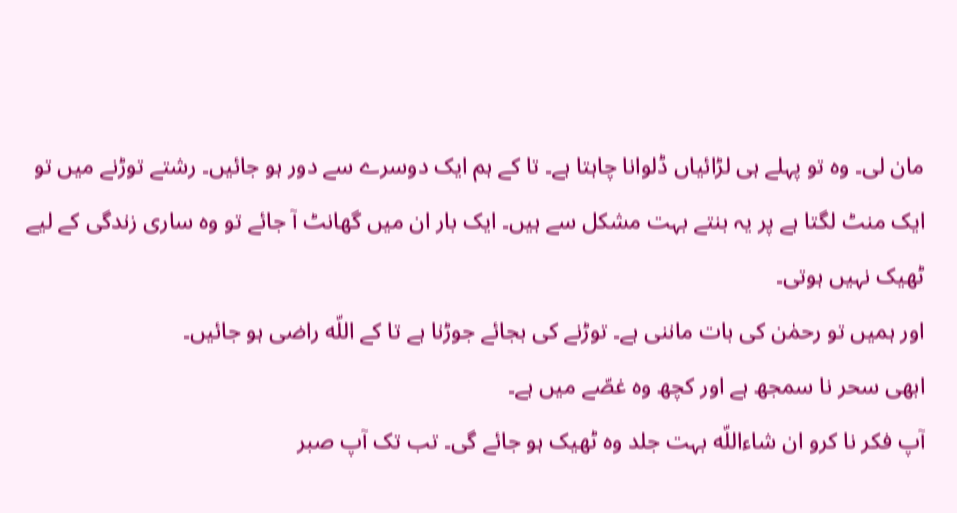مان لی۔ وہ تو پہلے ہی لڑائیاں ڈلوانا چاہتا ہے۔ تا کے ہم ایک دوسرے سے دور ہو جائیں۔ رشتے توڑنے میں تو ایک منٹ لگتا ہے پر یہ بنتے بہت مشکل سے ہیں۔ ایک بار ان میں گھانٹ آ جائے تو وہ ساری زندگی کے لیے ٹھیک نہیں ہوتی۔
اور ہمیں تو رحمٰن کی بات ماننی ہے۔ توڑنے کی بجائے جوڑنا ہے تا کے اللّه راضی ہو جائیں۔
ابھی سحر نا سمجھ ہے اور کچھ وہ غصّے میں ہے۔
آپ فکر نا کرو ان شاءاللّه بہت جلد وہ ٹھیک ہو جائے گی۔ تب تک آپ صبر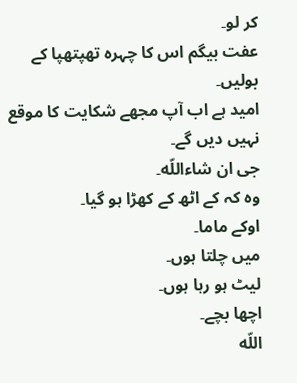کر لو۔
عفت بیگم اس کا چہرہ تھپتھپا کے بولیں۔
امید ہے اب آپ مجھے شکایت کا موقع نہیں دیں گے۔
جی ان شاءاللّه۔
وہ کہ کے اٹھ کے کھڑا ہو گیا۔
اوکے ماما۔
میں چلتا ہوں۔
لیٹ ہو رہا ہوں۔
اچھا بچے۔
اللّه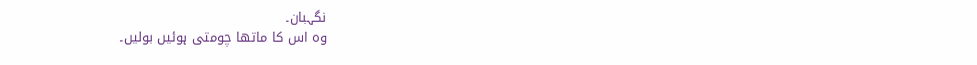نگہبان۔
وہ اس کا ماتھا چومتی ہوئیں بولیں۔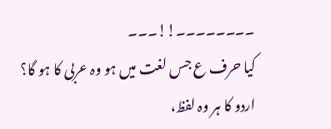۔۔۔۔۔۔۔۔!!۔۔۔
کیا حرف ع جس لغت میں ہو وہ عربی کا ہو گا؟
اردو کا ہر وہ لفظ،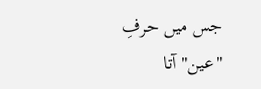جس میں حرفِ "عین" آتا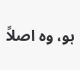ہو، وہ اصلاً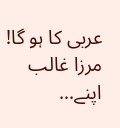عربی کا ہو گا! مرزا غالب اپنے...